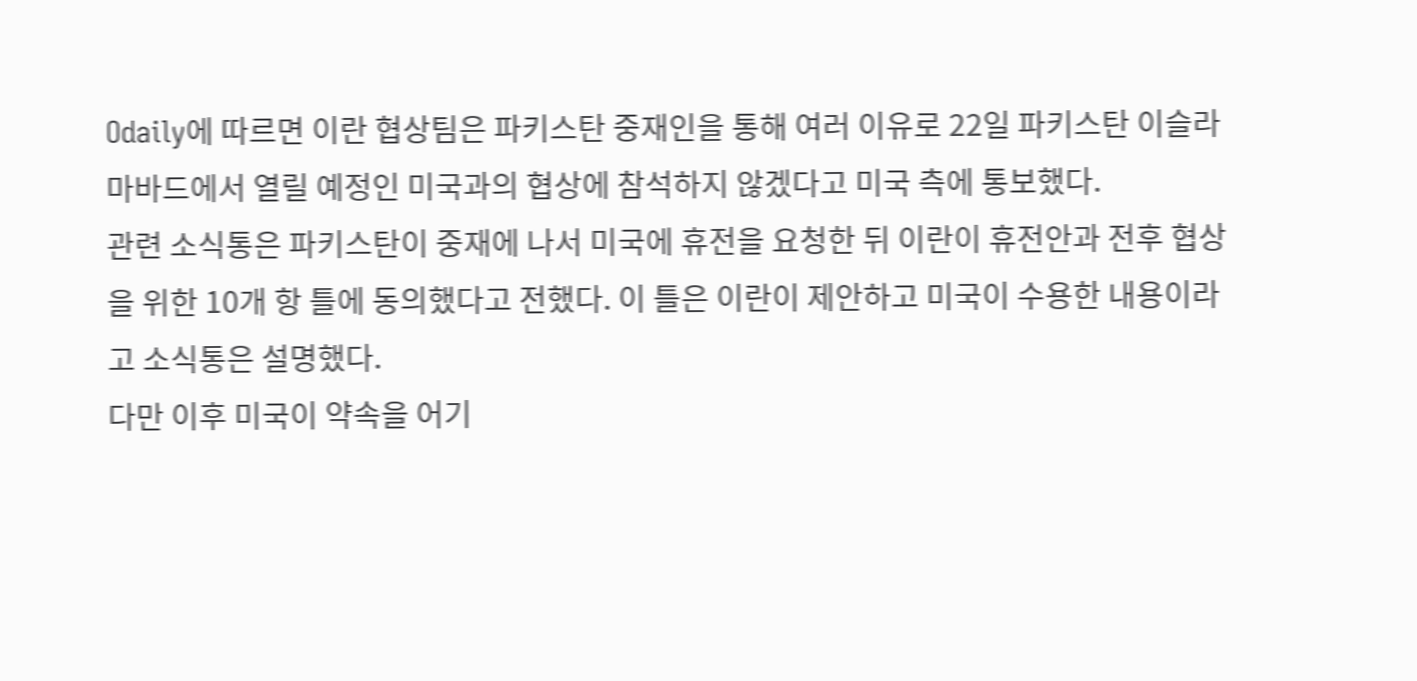Odaily에 따르면 이란 협상팀은 파키스탄 중재인을 통해 여러 이유로 22일 파키스탄 이슬라마바드에서 열릴 예정인 미국과의 협상에 참석하지 않겠다고 미국 측에 통보했다.
관련 소식통은 파키스탄이 중재에 나서 미국에 휴전을 요청한 뒤 이란이 휴전안과 전후 협상을 위한 10개 항 틀에 동의했다고 전했다. 이 틀은 이란이 제안하고 미국이 수용한 내용이라고 소식통은 설명했다.
다만 이후 미국이 약속을 어기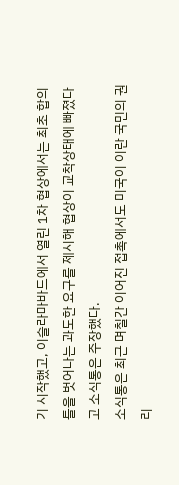기 시작했고, 이슬라마바드에서 열린 1차 협상에서는 최초 합의 틀을 벗어나는 과도한 요구를 제시해 협상이 교착상태에 빠졌다고 소식통은 주장했다.
소식통은 최근 며칠간 이어진 접촉에서도 미국이 이란 국민의 권리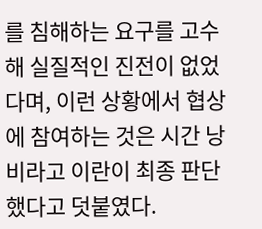를 침해하는 요구를 고수해 실질적인 진전이 없었다며, 이런 상황에서 협상에 참여하는 것은 시간 낭비라고 이란이 최종 판단했다고 덧붙였다.